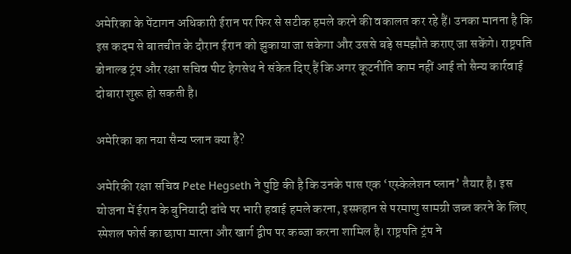अमेरिका के पेंटागन अधिकारी ईरान पर फिर से सटीक हमले करने की वकालत कर रहे हैं। उनका मानना है कि इस कदम से बातचीत के दौरान ईरान को झुकाया जा सकेगा और उससे बड़े समझौते कराए जा सकेंगे। राष्ट्रपति डोनाल्ड ट्रंप और रक्षा सचिव पीट हेगसेथ ने संकेत दिए हैं कि अगर कूटनीति काम नहीं आई तो सैन्य कार्रवाई दोबारा शुरू हो सकती है।

अमेरिका का नया सैन्य प्लान क्या है?

अमेरिकी रक्षा सचिव Pete Hegseth ने पुष्टि की है कि उनके पास एक ‘एस्केलेशन प्लान’ तैयार है। इस योजना में ईरान के बुनियादी ढांचे पर भारी हवाई हमले करना, इस्फ़हान से परमाणु सामग्री जब्त करने के लिए स्पेशल फोर्स का छापा मारना और खार्ग द्वीप पर कब्जा करना शामिल है। राष्ट्रपति ट्रंप ने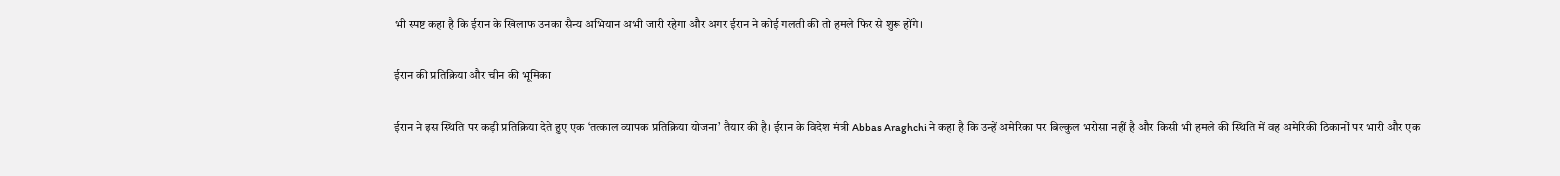भी स्पष्ट कहा है कि ईरान के खिलाफ उनका सैन्य अभियान अभी जारी रहेगा और अगर ईरान ने कोई गलती की तो हमले फिर से शुरू होंगे।

ईरान की प्रतिक्रिया और चीन की भूमिका

ईरान ने इस स्थिति पर कड़ी प्रतिक्रिया देते हुए एक ‘तत्काल व्यापक प्रतिक्रिया योजना’ तैयार की है। ईरान के विदेश मंत्री Abbas Araghchi ने कहा है कि उन्हें अमेरिका पर बिल्कुल भरोसा नहीं है और किसी भी हमले की स्थिति में वह अमेरिकी ठिकानों पर भारी और एक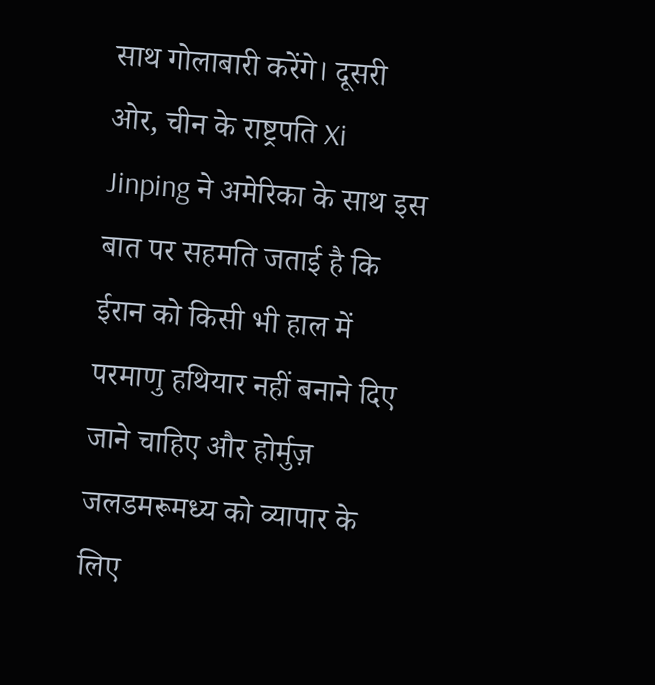साथ गोलाबारी करेंगे। दूसरी ओर, चीन के राष्ट्रपति Xi Jinping ने अमेरिका के साथ इस बात पर सहमति जताई है कि ईरान को किसी भी हाल में परमाणु हथियार नहीं बनाने दिए जाने चाहिए और होर्मुज़ जलडमरूमध्य को व्यापार के लिए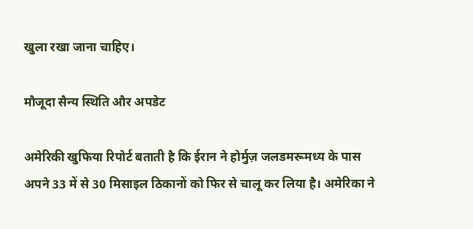खुला रखा जाना चाहिए।

मौजूदा सैन्य स्थिति और अपडेट

अमेरिकी खुफिया रिपोर्ट बताती है कि ईरान ने होर्मुज़ जलडमरूमध्य के पास अपने 33 में से 30 मिसाइल ठिकानों को फिर से चालू कर लिया है। अमेरिका ने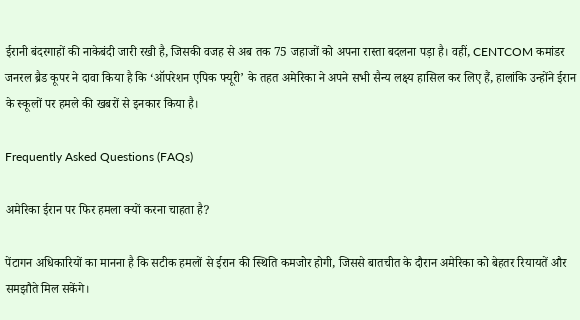ईरानी बंदरगाहों की नाकेबंदी जारी रखी है, जिसकी वजह से अब तक 75 जहाजों को अपना रास्ता बदलना पड़ा है। वहीं, CENTCOM कमांडर जनरल ब्रैड कूपर ने दावा किया है कि ‘ऑपरेशन एपिक फ्यूरी’ के तहत अमेरिका ने अपने सभी सैन्य लक्ष्य हासिल कर लिए हैं, हालांकि उन्होंने ईरान के स्कूलों पर हमले की खबरों से इनकार किया है।

Frequently Asked Questions (FAQs)

अमेरिका ईरान पर फिर हमला क्यों करना चाहता है?

पेंटागन अधिकारियों का मानना है कि सटीक हमलों से ईरान की स्थिति कमजोर होगी, जिससे बातचीत के दौरान अमेरिका को बेहतर रियायतें और समझौते मिल सकेंगे।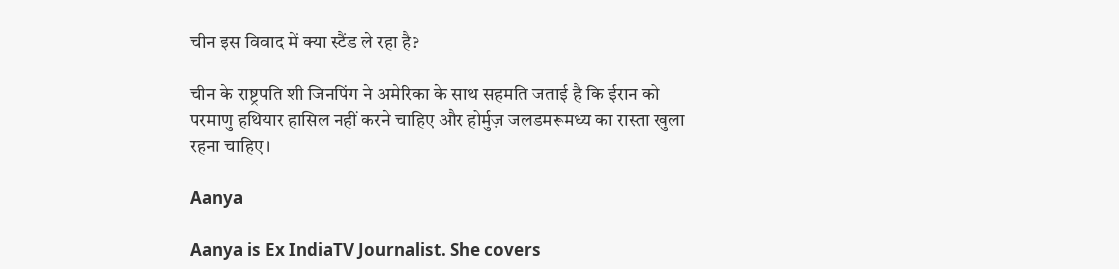चीन इस विवाद में क्या स्टैंड ले रहा है?

चीन के राष्ट्रपति शी जिनपिंग ने अमेरिका के साथ सहमति जताई है कि ईरान को परमाणु हथियार हासिल नहीं करने चाहिए और होर्मुज़ जलडमरूमध्य का रास्ता खुला रहना चाहिए।

Aanya

Aanya is Ex IndiaTV Journalist. She covers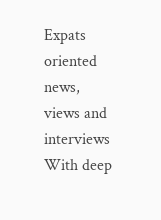Expats oriented news, views and interviews With deep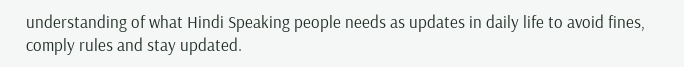understanding of what Hindi Speaking people needs as updates in daily life to avoid fines, comply rules and stay updated.